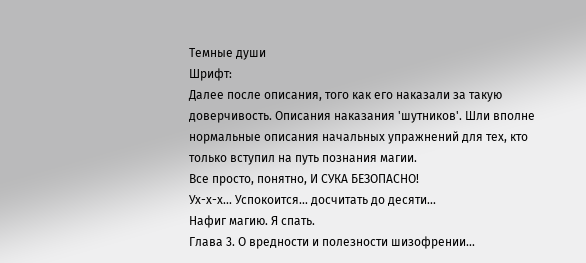Темные души
Шрифт:
Далее после описания, того как его наказали за такую доверчивость. Описания наказания 'шутников'. Шли вполне нормальные описания начальных упражнений для тех, кто только вступил на путь познания магии.
Все просто, понятно, И СУКА БЕЗОПАСНО!
Ух-х-х... Успокоится... досчитать до десяти...
Нафиг магию. Я спать.
Глава 3. О вредности и полезности шизофрении...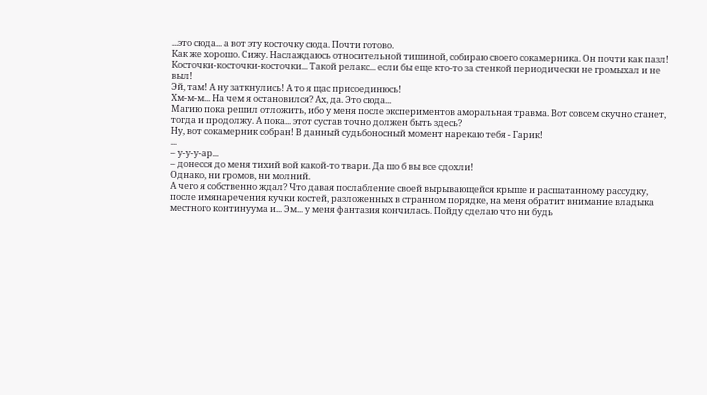...это сюда... а вот эту косточку сюда. Почти готово.
Как же хорошо. Сижу. Наслаждаюсь относительной тишиной, собираю своего сокамерника. Он почти как пазл! Косточки-косточки-косточки... Такой релакс... если бы еще кто-то за стенкой периодически не громыхал и не выл!
Эй, там! А ну заткнулись! А то я щас присоединюсь!
Хм-м-м... На чем я остановился? Ах, да. Это сюда...
Магию пока решил отложить, ибо у меня после экспериментов аморальная травма. Вот совсем скучно станет, тогда и продолжу. А пока... этот сустав точно должен быть здесь?
Ну, вот сокамерник собран! В данный судьбоносный момент нарекаю тебя - Гарик!
...
– у-у-у-ар...
– донесся до меня тихий вой какой-то твари. Да шо б вы все сдохли!
Однако, ни громов, ни молний.
А чего я собственно ждал? Что давая послабление своей вырывающейся крыше и расшатанному рассудку, после имянаречения кучки костей, разложенных в странном порядке, на меня обратит внимание владыка местного континуума и... Эм... у меня фантазия кончилась. Пойду сделаю что ни будь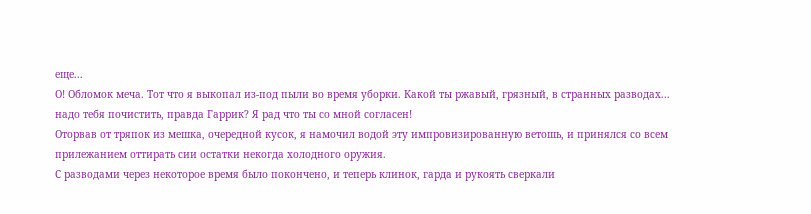еще...
О! Обломок меча. Тот что я выкопал из-под пыли во время уборки. Какой ты ржавый, грязный, в странных разводах... надо тебя почистить, правда Гаррик? Я рад что ты со мной согласен!
Оторвав от тряпок из мешка, очередной кусок, я намочил водой эту импровизированную ветошь, и принялся со всем прилежанием оттирать сии остатки некогда холодного оружия.
С разводами через некоторое время было покончено, и теперь клинок, гарда и рукоять сверкали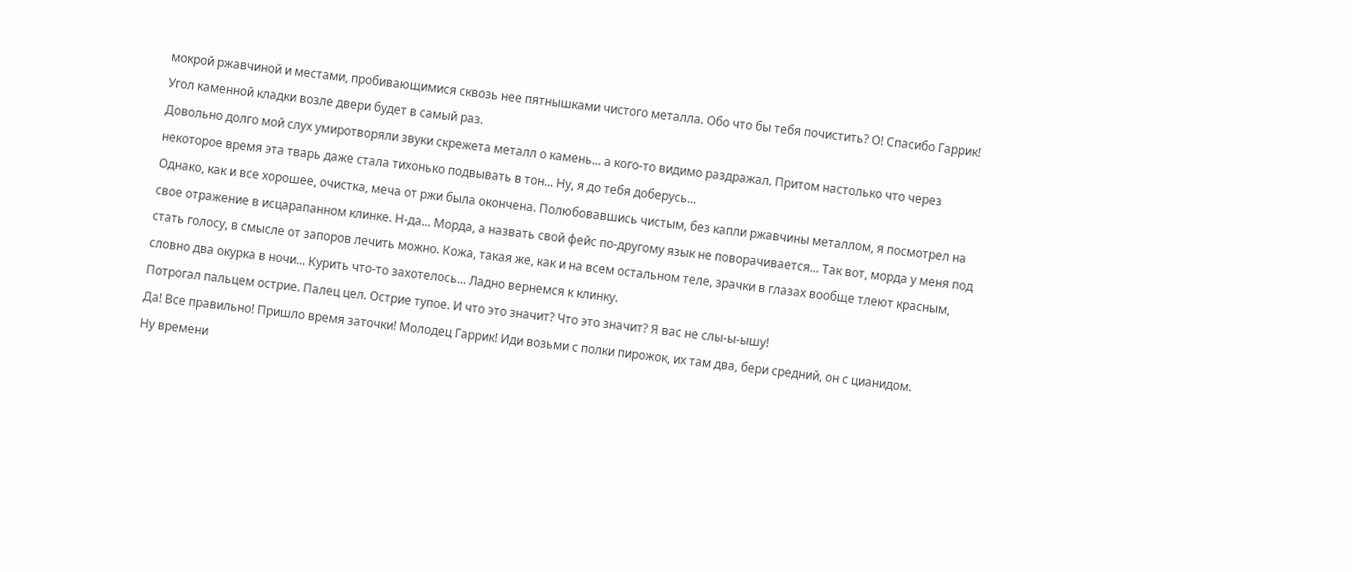мокрой ржавчиной и местами, пробивающимися сквозь нее пятнышками чистого металла. Обо что бы тебя почистить? О! Спасибо Гаррик! Угол каменной кладки возле двери будет в самый раз.
Довольно долго мой слух умиротворяли звуки скрежета металл о камень... а кого-то видимо раздражал. Притом настолько что через некоторое время эта тварь даже стала тихонько подвывать в тон... Ну, я до тебя доберусь...
Однако, как и все хорошее, очистка, меча от ржи была окончена. Полюбовавшись чистым, без капли ржавчины металлом, я посмотрел на свое отражение в исцарапанном клинке. Н-да... Морда, а назвать свой фейс по-другому язык не поворачивается... Так вот, морда у меня под стать голосу, в смысле от запоров лечить можно. Кожа, такая же, как и на всем остальном теле, зрачки в глазах вообще тлеют красным, словно два окурка в ночи... Курить что-то захотелось... Ладно вернемся к клинку.
Потрогал пальцем острие. Палец цел. Острие тупое. И что это значит? Что это значит? Я вас не слы-ы-ышу!
Да! Все правильно! Пришло время заточки! Молодец Гаррик! Иди возьми с полки пирожок, их там два, бери средний, он с цианидом.
Ну времени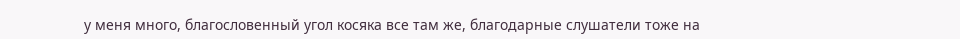у меня много, благословенный угол косяка все там же, благодарные слушатели тоже на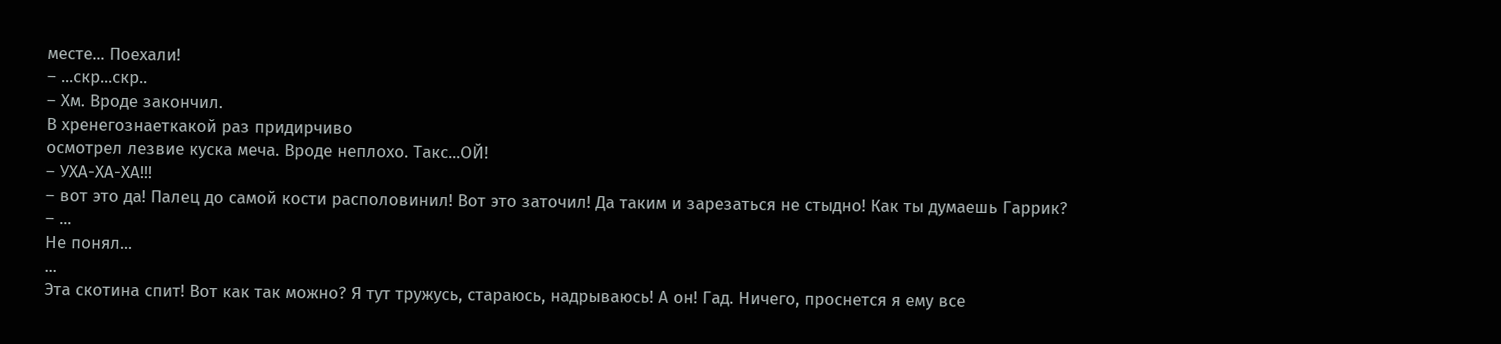месте... Поехали!
– ...скр...скр..
– Хм. Вроде закончил.
В хренегознаеткакой раз придирчиво
осмотрел лезвие куска меча. Вроде неплохо. Такс...ОЙ!
– УХА-ХА-ХА!!!
– вот это да! Палец до самой кости располовинил! Вот это заточил! Да таким и зарезаться не стыдно! Как ты думаешь Гаррик?
– ...
Не понял...
...
Эта скотина спит! Вот как так можно? Я тут тружусь, стараюсь, надрываюсь! А он! Гад. Ничего, проснется я ему все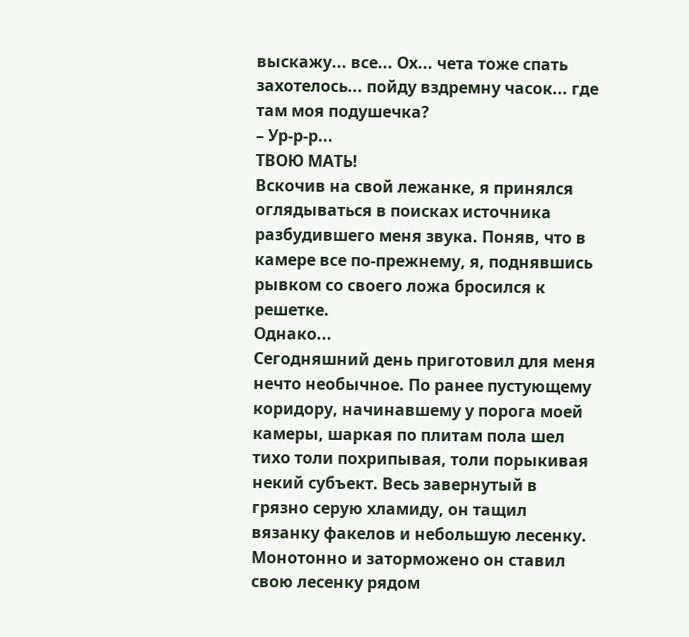выскажу... все... Ох... чета тоже спать захотелось... пойду вздремну часок... где там моя подушечка?
– Ур-р-р...
ТВОЮ МАТЬ!
Вскочив на свой лежанке, я принялся оглядываться в поисках источника разбудившего меня звука. Поняв, что в камере все по-прежнему, я, поднявшись рывком со своего ложа бросился к решетке.
Однако...
Сегодняшний день приготовил для меня нечто необычное. По ранее пустующему коридору, начинавшему у порога моей камеры, шаркая по плитам пола шел тихо толи похрипывая, толи порыкивая некий субъект. Весь завернутый в грязно серую хламиду, он тащил вязанку факелов и небольшую лесенку. Монотонно и заторможено он ставил свою лесенку рядом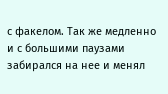с факелом. Так же медленно и с большими паузами забирался на нее и менял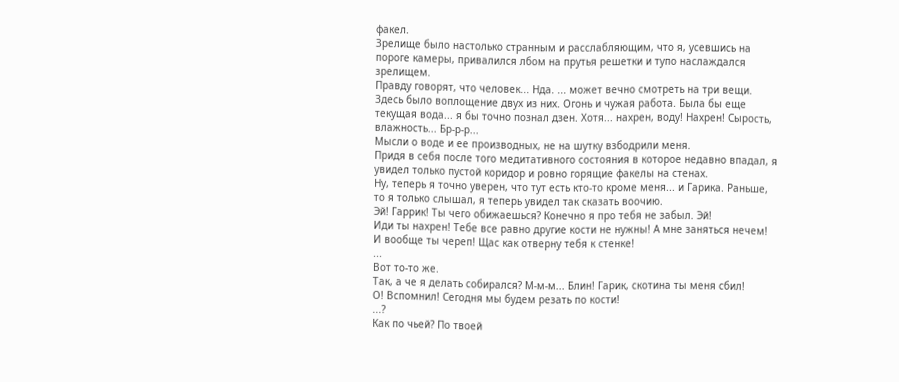факел.
Зрелище было настолько странным и расслабляющим, что я, усевшись на пороге камеры, привалился лбом на прутья решетки и тупо наслаждался зрелищем.
Правду говорят, что человек... Нда. ... может вечно смотреть на три вещи. Здесь было воплощение двух из них. Огонь и чужая работа. Была бы еще текущая вода... я бы точно познал дзен. Хотя... нахрен, воду! Нахрен! Сырость, влажность... Бр-р-р...
Мысли о воде и ее производных, не на шутку взбодрили меня.
Придя в себя после того медитативного состояния в которое недавно впадал, я увидел только пустой коридор и ровно горящие факелы на стенах.
Ну, теперь я точно уверен, что тут есть кто-то кроме меня... и Гарика. Раньше, то я только слышал, я теперь увидел так сказать воочию.
Эй! Гаррик! Ты чего обижаешься? Конечно я про тебя не забыл. Эй!
Иди ты нахрен! Тебе все равно другие кости не нужны! А мне заняться нечем! И вообще ты череп! Щас как отверну тебя к стенке!
...
Вот то-то же.
Так, а че я делать собирался? М-м-м... Блин! Гарик, скотина ты меня сбил!
О! Вспомнил! Сегодня мы будем резать по кости!
...?
Как по чьей? По твоей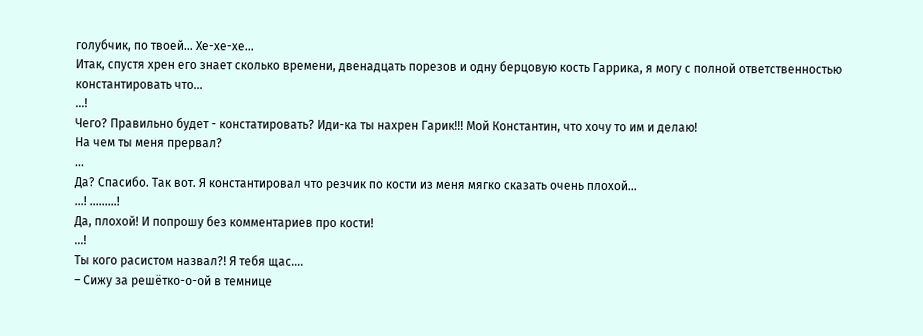голубчик, по твоей... Хе-хе-хе...
Итак, спустя хрен его знает сколько времени, двенадцать порезов и одну берцовую кость Гаррика, я могу с полной ответственностью константировать что...
...!
Чего? Правильно будет - констатировать? Иди-ка ты нахрен Гарик!!! Мой Константин, что хочу то им и делаю!
На чем ты меня прервал?
...
Да? Спасибо. Так вот. Я константировал что резчик по кости из меня мягко сказать очень плохой...
...! .........!
Да, плохой! И попрошу без комментариев про кости!
...!
Ты кого расистом назвал?! Я тебя щас....
– Сижу за решётко-о-ой в темнице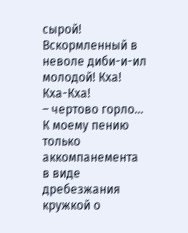сырой! Вскормленный в неволе диби-и-ил молодой! Кха! Кха-Кха!
– чертово горло... К моему пению только аккомпанемента в виде дребезжания кружкой о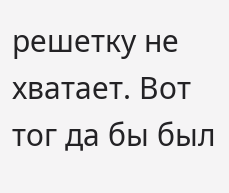решетку не хватает. Вот тог да бы был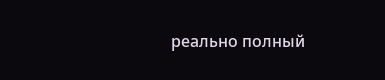реально полный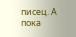писец. А пока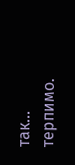так... терпимо.